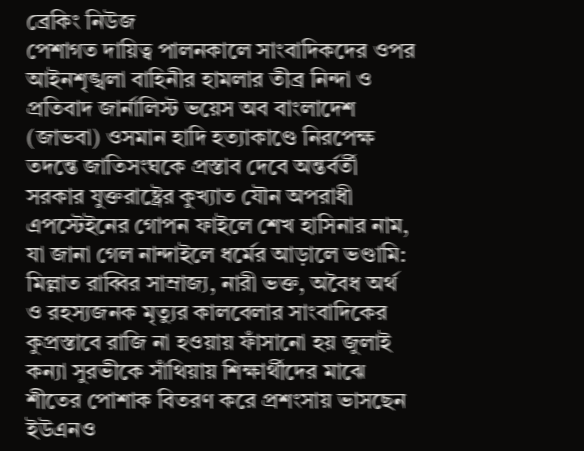ব্রেকিং নিউজ
পেশাগত দায়িত্ব পালনকালে সাংবাদিকদের ওপর আইনশৃঙ্খলা বাহিনীর হামলার তীব্র নিন্দা ও প্রতিবাদ জার্নালিস্ট ভয়েস অব বাংলাদেশ (জাভবা) ওসমান হাদি হত্যাকাণ্ডে নিরপেক্ষ তদন্তে জাতিসংঘকে প্রস্তাব দেবে অন্তর্বর্তী সরকার যুক্তরাষ্ট্রের কুখ্যাত যৌন অপরাধী এপস্টেইনের গোপন ফাইলে শেখ হাসিনার নাম, যা জানা গেল নান্দাইলে ধর্মের আড়ালে ভণ্ডামি: মিল্লাত রাব্বির সাম্রাজ্য, নারী ভক্ত, অবৈধ অর্থ ও রহস্যজনক মৃত্যুর কালবেলার সাংবাদিকের কুপ্রস্তাবে রাজি না হওয়ায় ফাঁসানো হয় জুলাই কন্যা সুরভীকে সাঁথিয়ায় শিক্ষার্থীদের মাঝে শীতের পোশাক বিতরণ করে প্রশংসায় ভাসছেন ইউএনও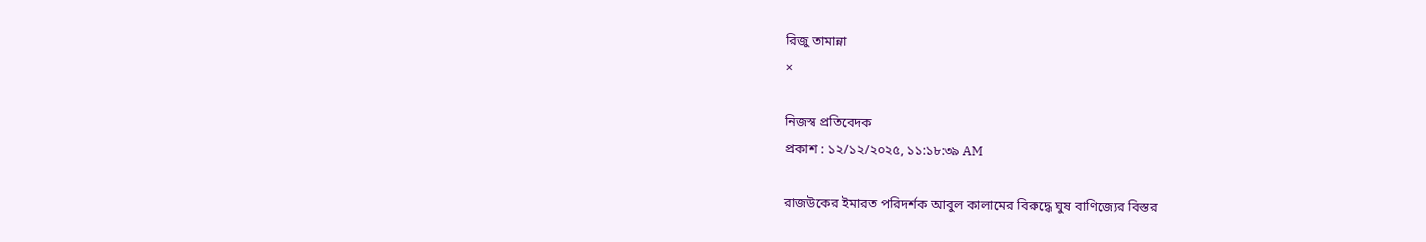রিজু তামান্না
×

নিজস্ব প্রতিবেদক
প্রকাশ : ১২/১২/২০২৫, ১১:১৮:৩৯ AM

রাজউকের ইমারত পরিদর্শক আবুল কালামের বিরুদ্ধে ঘুষ বাণিজ্যের বিস্তর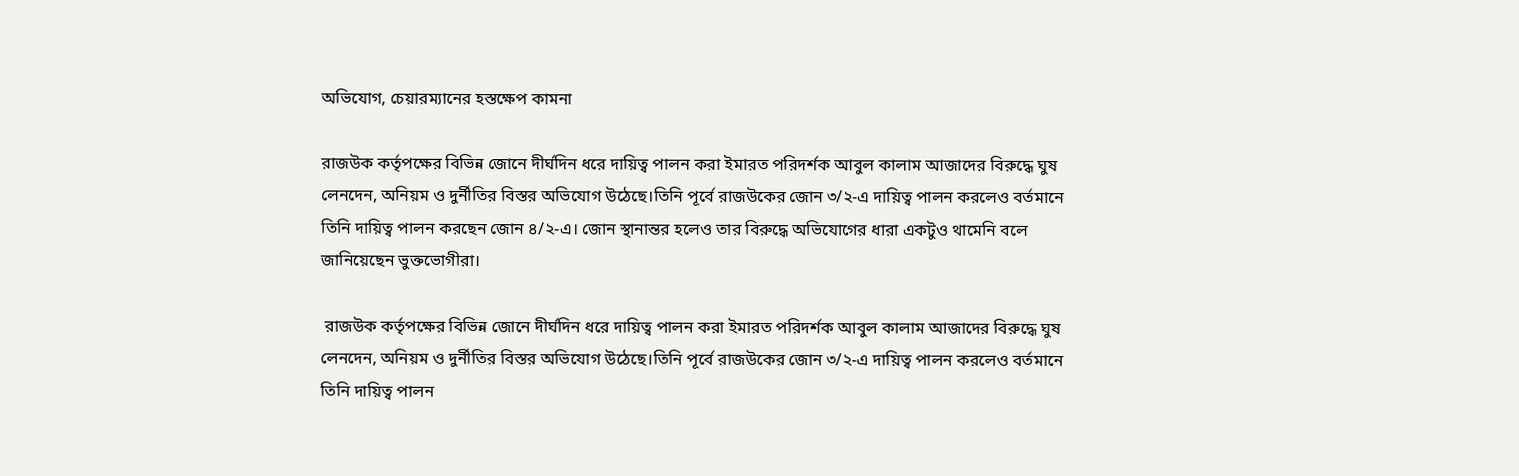অভিযোগ, চেয়ারম্যানের হস্তক্ষেপ কামনা

রাজউক কর্তৃপক্ষের বিভিন্ন জোনে দীর্ঘদিন ধরে দায়িত্ব পালন করা ইমারত পরিদর্শক আবুল কালাম আজাদের বিরুদ্ধে ঘুষ লেনদেন, অনিয়ম ও দুর্নীতির বিস্তর অভিযোগ উঠেছে।তিনি পূর্বে রাজউকের জোন ৩/২-এ দায়িত্ব পালন করলেও বর্তমানে তিনি দায়িত্ব পালন করছেন জোন ৪/২-এ। জোন স্থানান্তর হলেও তার বিরুদ্ধে অভিযোগের ধারা একটুও থামেনি বলে জানিয়েছেন ভুক্তভোগীরা।

 রাজউক কর্তৃপক্ষের বিভিন্ন জোনে দীর্ঘদিন ধরে দায়িত্ব পালন করা ইমারত পরিদর্শক আবুল কালাম আজাদের বিরুদ্ধে ঘুষ লেনদেন, অনিয়ম ও দুর্নীতির বিস্তর অভিযোগ উঠেছে।তিনি পূর্বে রাজউকের জোন ৩/২-এ দায়িত্ব পালন করলেও বর্তমানে তিনি দায়িত্ব পালন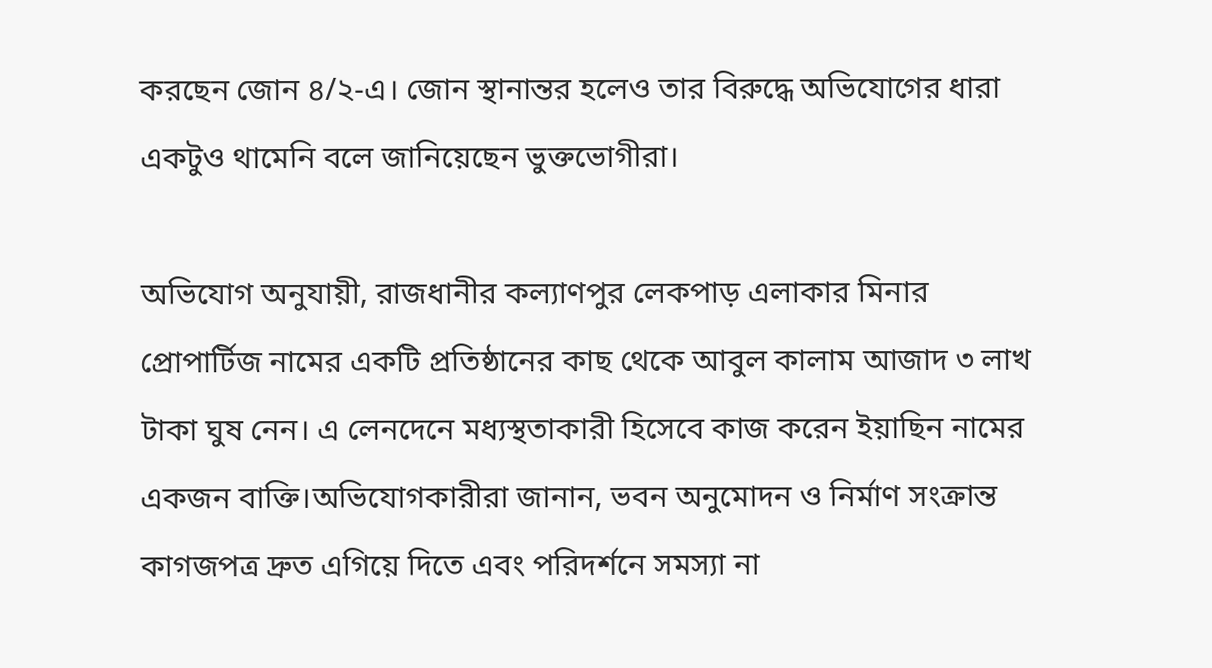করছেন জোন ৪/২-এ। জোন স্থানান্তর হলেও তার বিরুদ্ধে অভিযোগের ধারা একটুও থামেনি বলে জানিয়েছেন ভুক্তভোগীরা।

অভিযোগ অনুযায়ী, রাজধানীর কল্যাণপুর লেকপাড় এলাকার মিনার প্রোপার্টিজ নামের একটি প্রতিষ্ঠানের কাছ থেকে আবুল কালাম আজাদ ৩ লাখ টাকা ঘুষ নেন। এ লেনদেনে মধ্যস্থতাকারী হিসেবে কাজ করেন ইয়াছিন নামের একজন বাক্তি।অভিযোগকারীরা জানান, ভবন অনুমোদন ও নির্মাণ সংক্রান্ত কাগজপত্র দ্রুত এগিয়ে দিতে এবং পরিদর্শনে সমস্যা না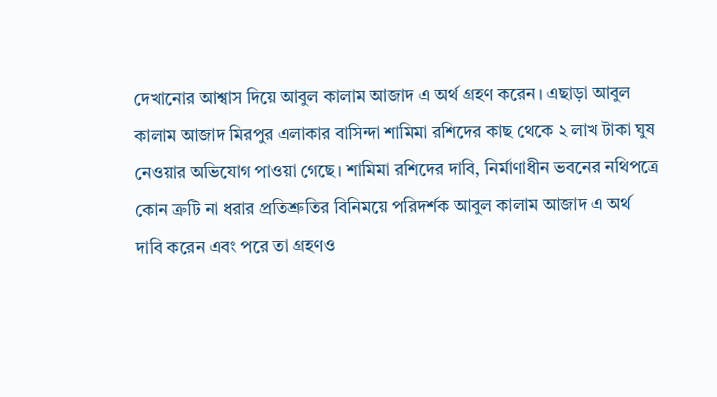দেখানোর আশ্বাস দিয়ে আবুল কালাম আজাদ এ অর্থ গ্রহণ করেন। এছাড়া আবুল কালাম আজাদ মিরপুর এলাকার বাসিন্দা শামিমা রশিদের কাছ থেকে ২ লাখ টাকা ঘুষ নেওয়ার অভিযোগ পাওয়া গেছে। শামিমা রশিদের দাবি, নির্মাণাধীন ভবনের নথিপত্রে কোন ত্রুটি না ধরার প্রতিশ্রুতির বিনিময়ে পরিদর্শক আবুল কালাম আজাদ এ অর্থ দাবি করেন এবং পরে তা গ্রহণও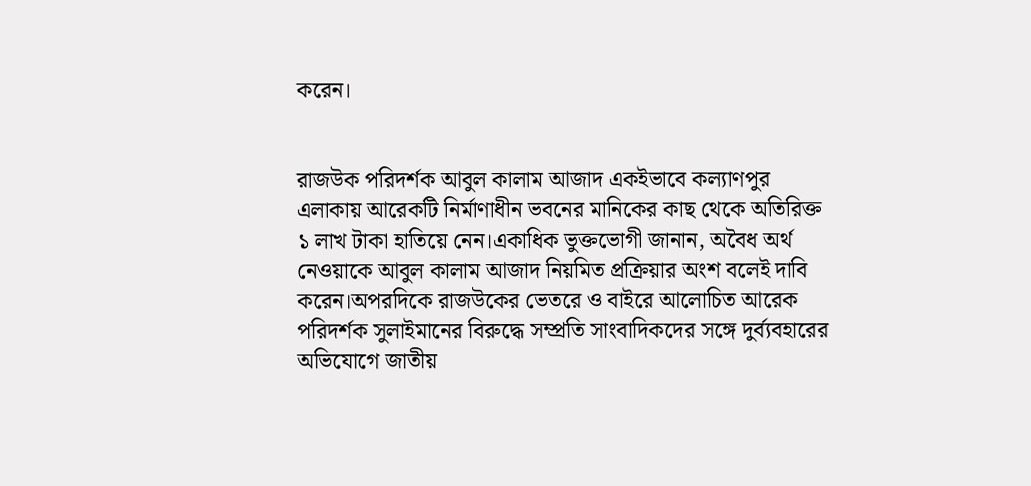করেন।


রাজউক পরিদর্শক আবুল কালাম আজাদ একইভাবে কল্যাণপুর এলাকায় আরেকটি নির্মাণাধীন ভবনের মানিকের কাছ থেকে অতিরিক্ত ১ লাখ টাকা হাতিয়ে নেন।একাধিক ভুক্তভোগী জানান, অবৈধ অর্থ নেওয়াকে আবুল কালাম আজাদ নিয়মিত প্রক্রিয়ার অংশ বলেই দাবি করেন।অপরদিকে রাজউকের ভেতরে ও বাইরে আলোচিত আরেক পরিদর্শক সুলাইমানের বিরুদ্ধে সম্প্রতি সাংবাদিকদের সঙ্গে দুর্ব্যবহারের অভিযোগে জাতীয়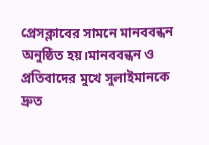প্রেসক্লাবের সামনে মানববন্ধন অনুষ্ঠিত হয়।মানববন্ধন ও প্রতিবাদের মুখে সুলাইমানকে দ্রুত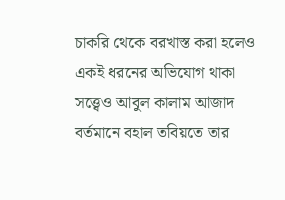চাকরি থেকে বরখাস্ত করা হলেও একই ধরনের অভিযোগ থাকা সত্ত্বেও আবুল কালাম আজাদ বর্তমানে বহাল তবিয়তে তার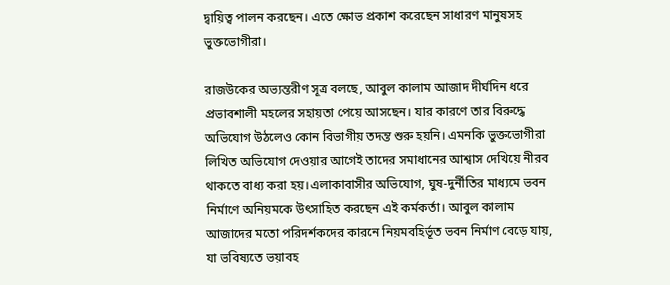দ্বায়িত্ব পালন করছেন। এতে ক্ষোভ প্রকাশ করেছেন সাধারণ মানুষসহ ভুক্তভোগীরা।

রাজউকের অভ্যন্তরীণ সূত্র বলছে, আবুল কালাম আজাদ দীর্ঘদিন ধরে প্রভাবশালী মহলের সহায়তা পেয়ে আসছেন। যার কারণে তার বিরুদ্ধে অভিযোগ উঠলেও কোন বিভাগীয় তদন্ত শুরু হয়নি। এমনকি ভুক্তভোগীরা লিখিত অভিযোগ দেওয়ার আগেই তাদের সমাধানের আশ্বাস দেখিয়ে নীরব থাকতে বাধ্য করা হয়।এলাকাবাসীর অভিযোগ, ঘুষ-দুর্নীতির মাধ্যমে ভবন নির্মাণে অনিয়মকে উৎসাহিত করছেন এই কর্মকর্তা। আবুল কালাম আজাদের মতো পরিদর্শকদের কারনে নিয়মবহির্ভূত ভবন নির্মাণ বেড়ে যায়, যা ভবিষ্যতে ভয়াবহ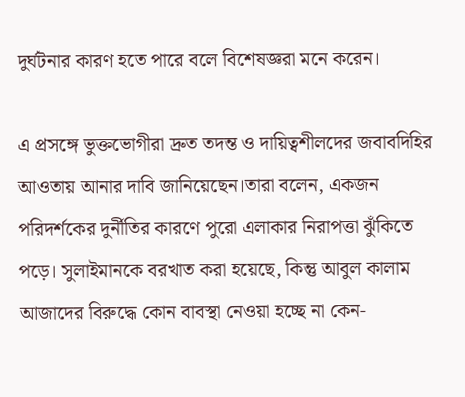দুর্ঘটনার কারণ হতে পারে বলে বিশেষজ্ঞরা মনে করেন।

এ প্রসঙ্গে ভুক্তভোগীরা দ্রুত তদন্ত ও দায়িত্বশীলদের জবাবদিহির আওতায় আনার দাবি জানিয়েছেন।তারা বলেন, একজন পরিদর্শকের দুর্নীতির কারণে পুরো এলাকার নিরাপত্তা ঝুঁকিতে পড়ে। সুলাইমানকে বরখাত করা হয়েছে, কিন্তু আবুল কালাম আজাদের বিরুদ্ধে কোন বাবস্থা নেওয়া হচ্ছে না কেন-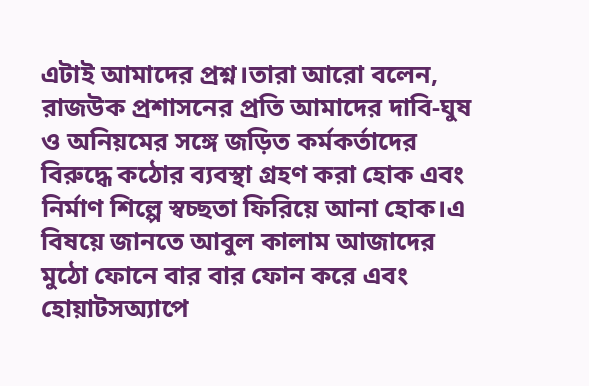এটাই আমাদের প্রশ্ন।তারা আরো বলেন, রাজউক প্রশাসনের প্রতি আমাদের দাবি-ঘুষ ও অনিয়মের সঙ্গে জড়িত কর্মকর্তাদের বিরুদ্ধে কঠোর ব্যবস্থা গ্রহণ করা হোক এবং নির্মাণ শিল্পে স্বচ্ছতা ফিরিয়ে আনা হোক।এ বিষয়ে জানতে আবুল কালাম আজাদের মুঠো ফোনে বার বার ফোন করে এবং হোয়াটসঅ্যাপে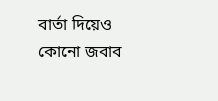বার্তা দিয়েও কোনো জবাব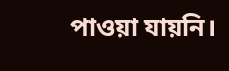পাওয়া যায়নি।